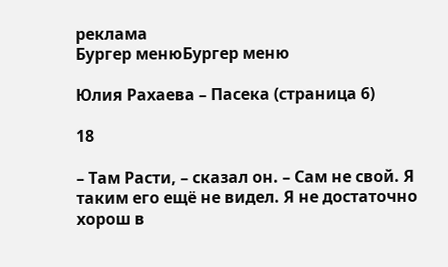реклама
Бургер менюБургер меню

Юлия Рахаева – Пасека (страница 6)

18

– Там Расти, – сказал он. – Сам не свой. Я таким его ещё не видел. Я не достаточно хорош в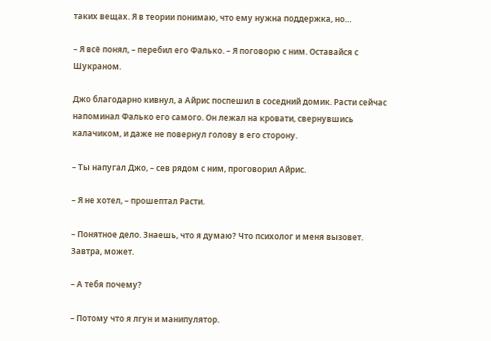таких вещах. Я в теории понимаю, что ему нужна поддержка, но…

– Я всё понял, – перебил его Фалько. – Я поговорю с ним. Оставайся с Шукраном.

Джо благодарно кивнул, а Айрис поспешил в соседний домик. Расти сейчас напоминал Фалько его самого. Он лежал на кровати, свернувшись калачиком, и даже не повернул голову в его сторону.

– Ты напугал Джо, – сев рядом с ним, проговорил Айрис.

– Я не хотел, – прошептал Расти.

– Понятное дело. Знаешь, что я думаю? Что психолог и меня вызовет. Завтра, может.

– А тебя почему?

– Потому что я лгун и манипулятор.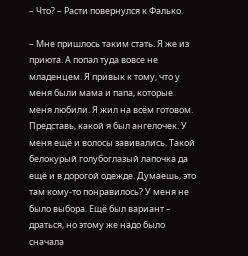– Что? – Расти повернулся к Фалько.

– Мне пришлось таким стать. Я же из приюта. А попал туда вовсе не младенцем. Я привык к тому, что у меня были мама и папа, которые меня любили. Я жил на всём готовом. Представь, какой я был ангелочек. У меня ещё и волосы завивались. Такой белокурый голубоглазый лапочка да ещё и в дорогой одежде. Думаешь, это там кому-то понравилось? У меня не было выбора. Ещё был вариант – драться, но этому же надо было сначала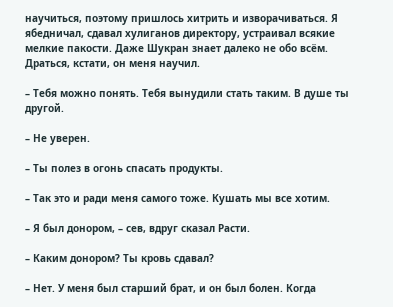научиться, поэтому пришлось хитрить и изворачиваться. Я ябедничал, сдавал хулиганов директору, устраивал всякие мелкие пакости. Даже Шукран знает далеко не обо всём. Драться, кстати, он меня научил.

– Тебя можно понять. Тебя вынудили стать таким. В душе ты другой.

– Не уверен.

– Ты полез в огонь спасать продукты.

– Так это и ради меня самого тоже. Кушать мы все хотим.

– Я был донором, – сев, вдруг сказал Расти.

– Каким донором? Ты кровь сдавал?

– Нет. У меня был старший брат, и он был болен. Когда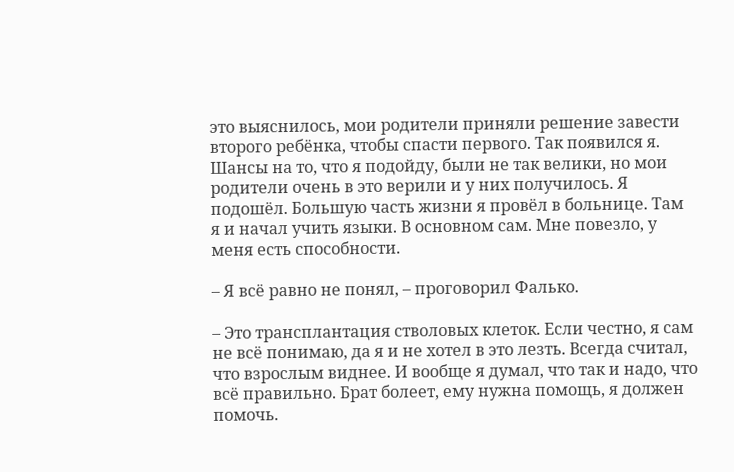это выяснилось, мои родители приняли решение завести второго ребёнка, чтобы спасти первого. Так появился я. Шансы на то, что я подойду, были не так велики, но мои родители очень в это верили и у них получилось. Я подошёл. Большую часть жизни я провёл в больнице. Там я и начал учить языки. В основном сам. Мне повезло, у меня есть способности.

– Я всё равно не понял, – проговорил Фалько.

– Это трансплантация стволовых клеток. Если честно, я сам не всё понимаю, да я и не хотел в это лезть. Всегда считал, что взрослым виднее. И вообще я думал, что так и надо, что всё правильно. Брат болеет, ему нужна помощь, я должен помочь.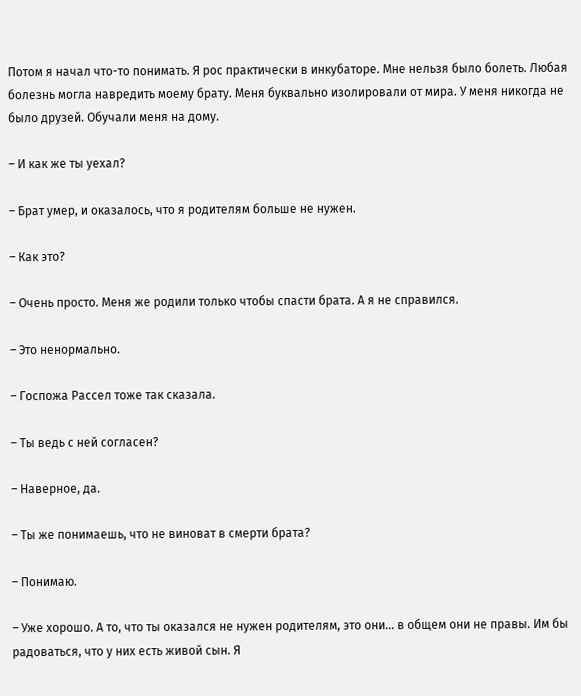Потом я начал что-то понимать. Я рос практически в инкубаторе. Мне нельзя было болеть. Любая болезнь могла навредить моему брату. Меня буквально изолировали от мира. У меня никогда не было друзей. Обучали меня на дому.

– И как же ты уехал?

– Брат умер, и оказалось, что я родителям больше не нужен.

– Как это?

– Очень просто. Меня же родили только чтобы спасти брата. А я не справился.

– Это ненормально.

– Госпожа Рассел тоже так сказала.

– Ты ведь с ней согласен?

– Наверное, да.

– Ты же понимаешь, что не виноват в смерти брата?

– Понимаю.

– Уже хорошо. А то, что ты оказался не нужен родителям, это они… в общем они не правы. Им бы радоваться, что у них есть живой сын. Я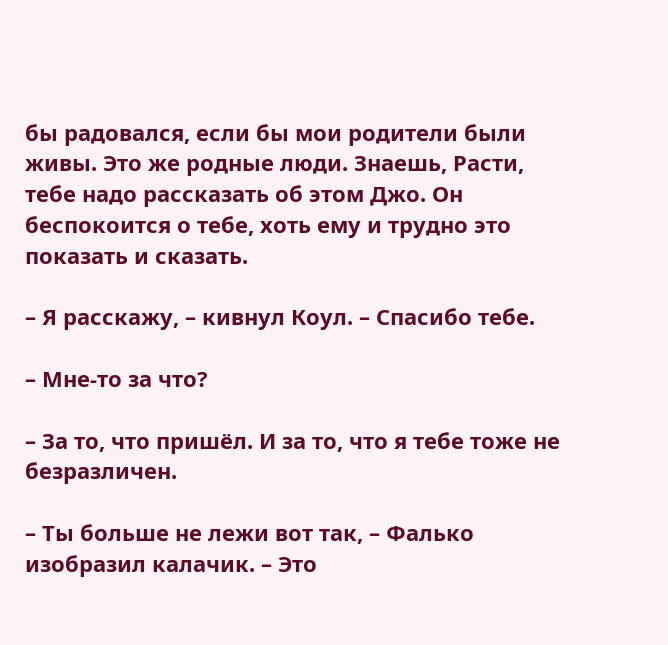бы радовался, если бы мои родители были живы. Это же родные люди. Знаешь, Расти, тебе надо рассказать об этом Джо. Он беспокоится о тебе, хоть ему и трудно это показать и сказать.

– Я расскажу, – кивнул Коул. – Спасибо тебе.

– Мне-то за что?

– За то, что пришёл. И за то, что я тебе тоже не безразличен.

– Ты больше не лежи вот так, – Фалько изобразил калачик. – Это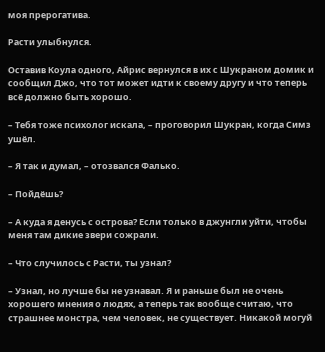моя прерогатива.

Расти улыбнулся.

Оставив Коула одного, Айрис вернулся в их с Шукраном домик и сообщил Джо, что тот может идти к своему другу и что теперь всё должно быть хорошо.

– Тебя тоже психолог искала, – проговорил Шукран, когда Симз ушёл.

– Я так и думал, – отозвался Фалько.

– Пойдёшь?

– А куда я денусь с острова? Если только в джунгли уйти, чтобы меня там дикие звери сожрали.

– Что случилось с Расти, ты узнал?

– Узнал, но лучше бы не узнавал. Я и раньше был не очень хорошего мнения о людях, а теперь так вообще считаю, что страшнее монстра, чем человек, не существует. Никакой могуй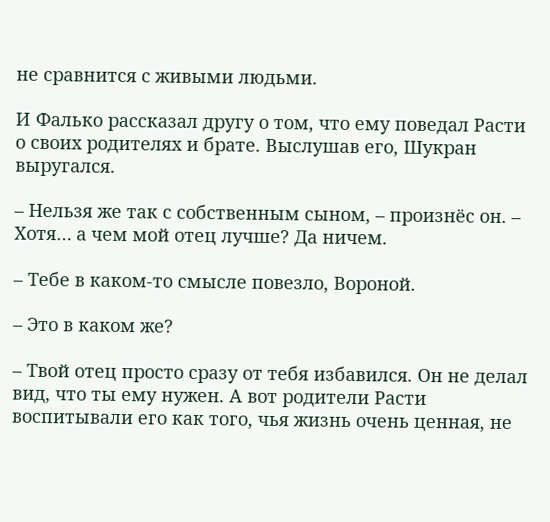не сравнится с живыми людьми.

И Фалько рассказал другу о том, что ему поведал Расти о своих родителях и брате. Выслушав его, Шукран выругался.

– Нельзя же так с собственным сыном, – произнёс он. – Хотя… а чем мой отец лучше? Да ничем.

– Тебе в каком-то смысле повезло, Вороной.

– Это в каком же?

– Твой отец просто сразу от тебя избавился. Он не делал вид, что ты ему нужен. А вот родители Расти воспитывали его как того, чья жизнь очень ценная, не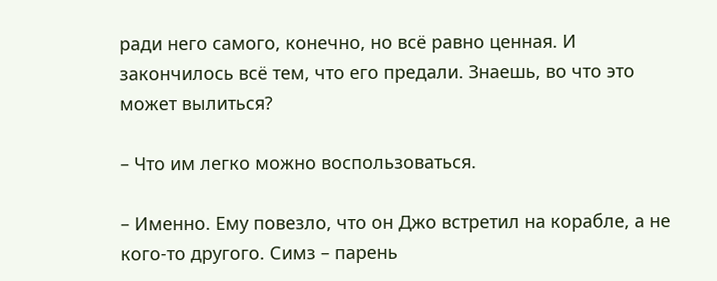ради него самого, конечно, но всё равно ценная. И закончилось всё тем, что его предали. Знаешь, во что это может вылиться?

– Что им легко можно воспользоваться.

– Именно. Ему повезло, что он Джо встретил на корабле, а не кого-то другого. Симз – парень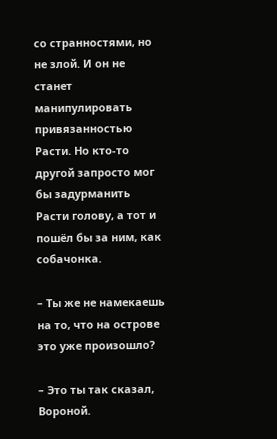со странностями, но не злой. И он не станет манипулировать привязанностью Расти. Но кто-то другой запросто мог бы задурманить Расти голову, а тот и пошёл бы за ним, как собачонка.

– Ты же не намекаешь на то, что на острове это уже произошло?

– Это ты так сказал, Вороной.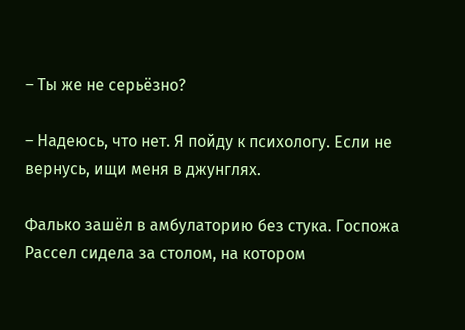– Ты же не серьёзно?

– Надеюсь, что нет. Я пойду к психологу. Если не вернусь, ищи меня в джунглях.

Фалько зашёл в амбулаторию без стука. Госпожа Рассел сидела за столом, на котором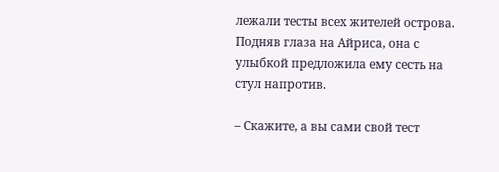лежали тесты всех жителей острова. Подняв глаза на Айриса, она с улыбкой предложила ему сесть на стул напротив.

– Скажите, а вы сами свой тест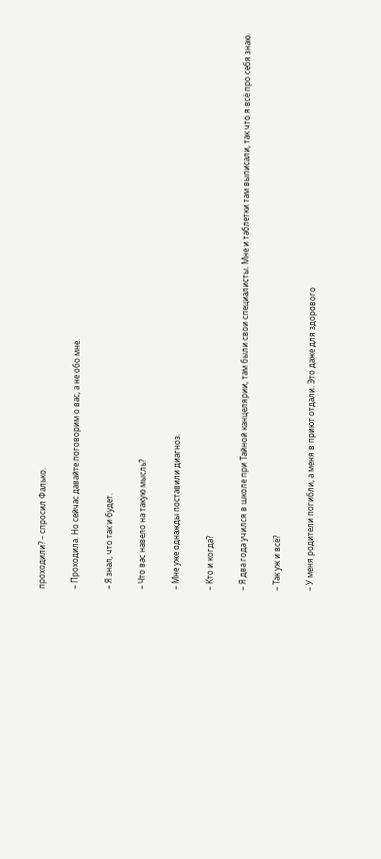проходили? – спросил Фалько.

– Проходила. Но сейчас давайте поговорим о вас, а не обо мне.

– Я знал, что так и будет.

– Что вас навело на такую мысль?

– Мне уже однажды поставили диагноз.

– Кто и когда?

– Я два года учился в школе при Тайной канцелярии, там были свои специалисты. Мне и таблетки там выписали, так что я всё про себя знаю.

– Так уж и всё?

– У меня родители погибли, а меня в приют отдали. Это даже для здорового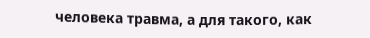человека травма, а для такого, как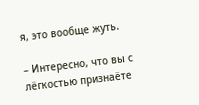я, это вообще жуть.

– Интересно, что вы с лёгкостью признаёте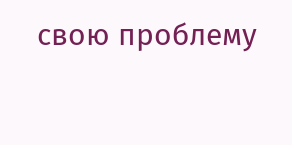свою проблему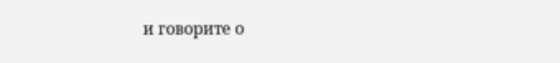и говорите о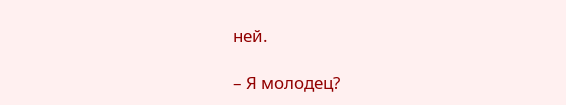ней.

– Я молодец?